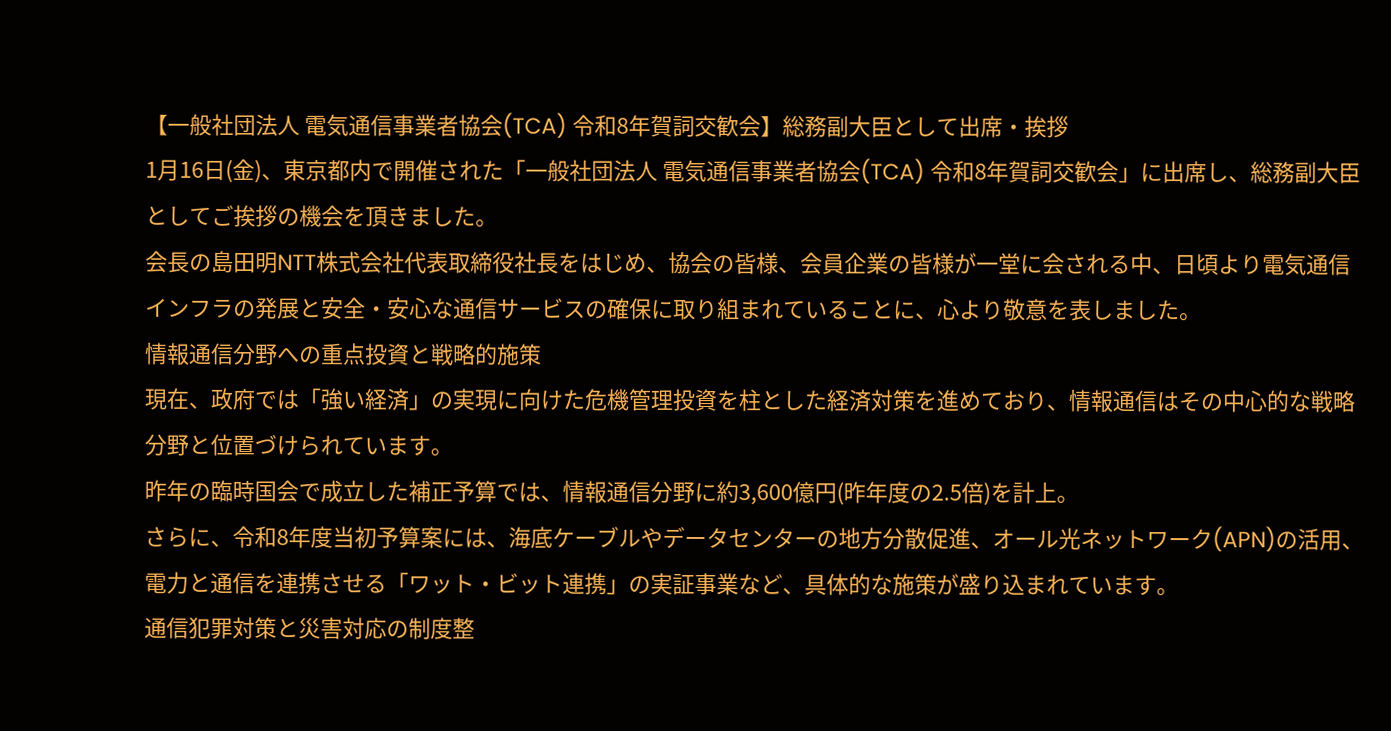【一般社団法人 電気通信事業者協会(TCA) 令和8年賀詞交歓会】総務副大臣として出席・挨拶
1月16日(金)、東京都内で開催された「一般社団法人 電気通信事業者協会(TCA) 令和8年賀詞交歓会」に出席し、総務副大臣としてご挨拶の機会を頂きました。
会長の島田明NTT株式会社代表取締役社長をはじめ、協会の皆様、会員企業の皆様が一堂に会される中、日頃より電気通信インフラの発展と安全・安心な通信サービスの確保に取り組まれていることに、心より敬意を表しました。
情報通信分野への重点投資と戦略的施策
現在、政府では「強い経済」の実現に向けた危機管理投資を柱とした経済対策を進めており、情報通信はその中心的な戦略分野と位置づけられています。
昨年の臨時国会で成立した補正予算では、情報通信分野に約3,600億円(昨年度の2.5倍)を計上。
さらに、令和8年度当初予算案には、海底ケーブルやデータセンターの地方分散促進、オール光ネットワーク(APN)の活用、電力と通信を連携させる「ワット・ビット連携」の実証事業など、具体的な施策が盛り込まれています。
通信犯罪対策と災害対応の制度整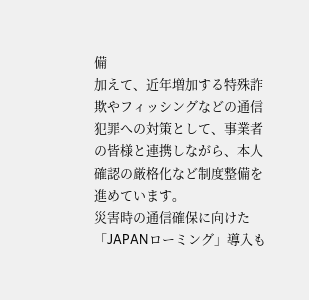備
加えて、近年増加する特殊詐欺やフィッシングなどの通信犯罪への対策として、事業者の皆様と連携しながら、本人確認の厳格化など制度整備を進めています。
災害時の通信確保に向けた「JAPANローミング」導入も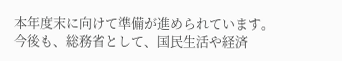本年度末に向けて準備が進められています。
今後も、総務省として、国民生活や経済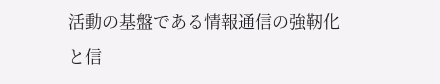活動の基盤である情報通信の強靭化と信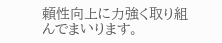頼性向上に力強く取り組んでまいります。